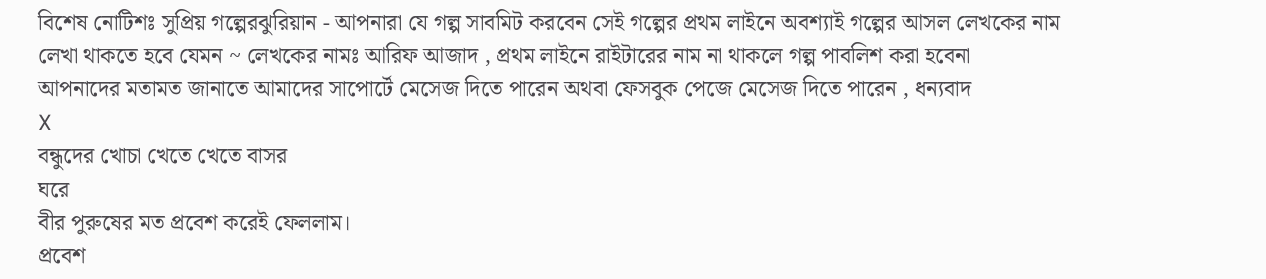বিশেষ নোটিশঃ সুপ্রিয় গল্পেরঝুরিয়ান - আপনারা যে গল্প সাবমিট করবেন সেই গল্পের প্রথম লাইনে অবশ্যাই গল্পের আসল লেখকের নাম লেখা থাকতে হবে যেমন ~ লেখকের নামঃ আরিফ আজাদ , প্রথম লাইনে রাইটারের নাম না থাকলে গল্প পাবলিশ করা হবেনা
আপনাদের মতামত জানাতে আমাদের সাপোর্টে মেসেজ দিতে পারেন অথবা ফেসবুক পেজে মেসেজ দিতে পারেন , ধন্যবাদ
X
বন্ধুদের খোচা খেতে খেতে বাসর
ঘরে
বীর পুরুষের মত প্রবেশ করেই ফেললাম।
প্রবেশ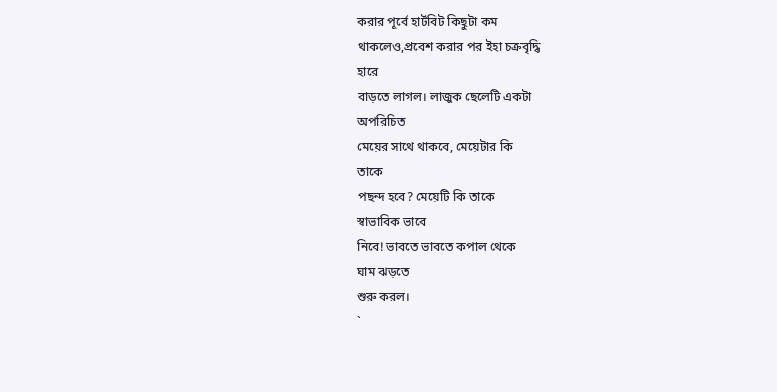করার পূর্বে হার্টবিট কিছুটা কম
থাকলেও,প্রবেশ করার পর ইহা চক্রবৃদ্ধি
হারে
বাড়তে লাগল। লাজুক ছেলেটি একটা
অপরিচিত
মেয়ের সাথে থাকবে, মেয়েটার কি
তাকে
পছন্দ হবে? মেয়েটি কি তাকে
স্বাভাবিক ভাবে
নিবে! ভাবতে ভাবতে কপাল থেকে
ঘাম ঝড়তে
শুরু করল।
`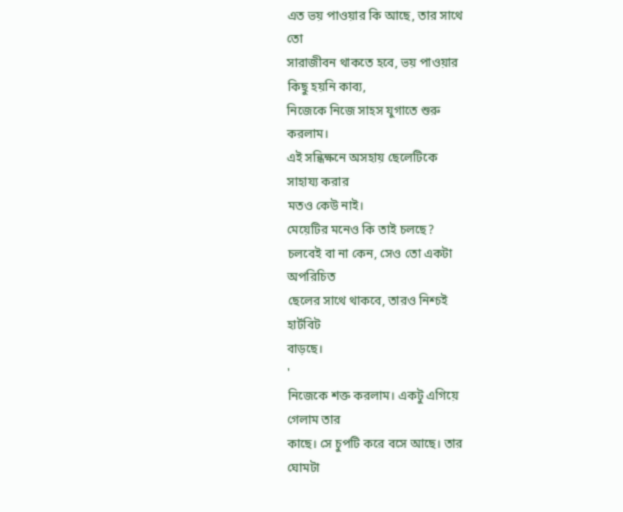এত ভয় পাওয়ার কি আছে, তার সাথে
তো
সারাজীবন থাকতে হবে, ভয় পাওয়ার
কিছু হয়নি কাব্য,
নিজেকে নিজে সাহস যুগাতে শুরু
করলাম।
এই সন্ধিক্ষনে অসহায় ছেলেটিকে
সাহায্য করার
মতও কেউ নাই।
মেয়েটির মনেও কি তাই চলছে?
চলবেই বা না কেন, সেও তো একটা
অপরিচিত
ছেলের সাথে থাকবে, তারও নিশ্চই
হার্টবিট
বাড়ছে।
'
নিজেকে শক্ত করলাম। একটু এগিয়ে
গেলাম তার
কাছে। সে চুপটি করে বসে আছে। তার
ঘোমটা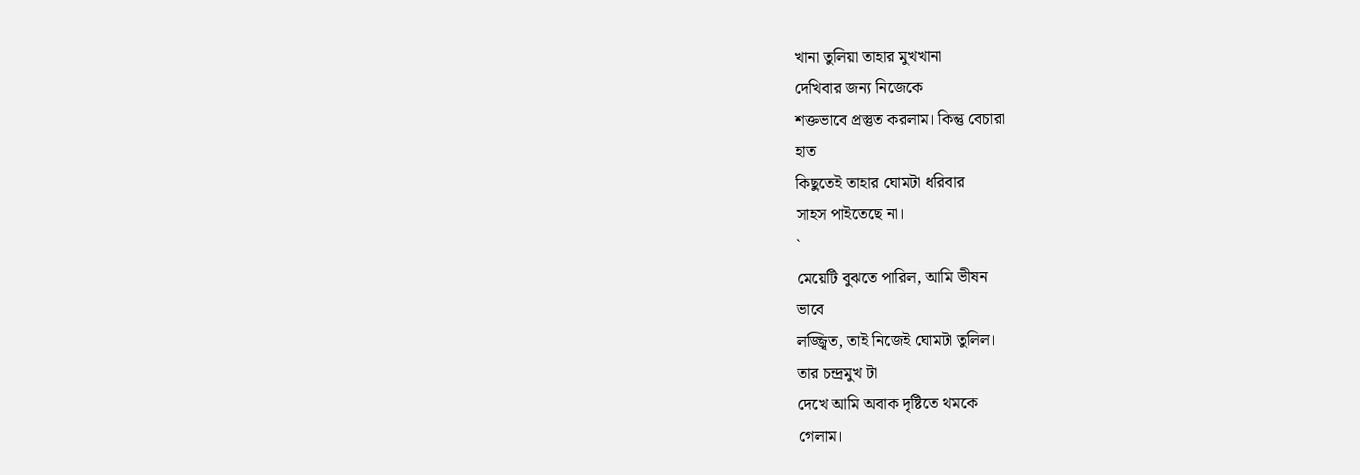খানা তুলিয়া তাহার মুখখানা
দেখিবার জন্য নিজেকে
শক্তভাবে প্রস্তুত করলাম। কিন্তু বেচারা
হাত
কিছুতেই তাহার ঘোমটা ধরিবার
সাহস পাইতেছে না।
`
মেয়েটি বুঝতে পারিল, আমি ভীষন
ভাবে
লজ্জ্বিত, তাই নিজেই ঘোমটা তুলিল।
তার চন্দ্রমুখ টা
দেখে আমি অবাক দৃষ্টিতে থমকে
গেলাম।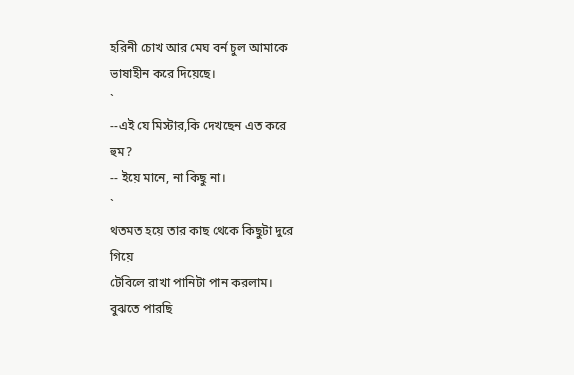হরিনী চোখ আর মেঘ বর্ন চুল আমাকে
ভাষাহীন করে দিয়েছে।
`
--এই যে মিস্টার,কি দেখছেন এত করে
হুম?
-- ইয়ে মানে, না কিছু না।
`
থতমত হয়ে তার কাছ থেকে কিছুটা দুরে
গিয়ে
টেবিলে রাখা পানিটা পান করলাম।
বুঝতে পারছি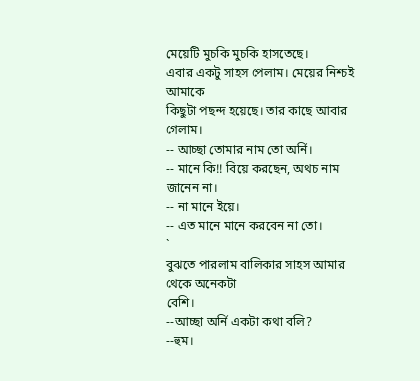মেয়েটি মুচকি মুচকি হাসতেছে।
এবার একটু সাহস পেলাম। মেয়ের নিশ্চই
আমাকে
কিছুটা পছন্দ হয়েছে। তার কাছে আবার
গেলাম।
-- আচ্ছা তোমার নাম তো অর্নি।
-- মানে কি!! বিয়ে করছেন, অথচ নাম
জানেন না।
-- না মানে ইয়ে।
-- এত মানে মানে করবেন না তো।
`
বুঝতে পারলাম বালিকার সাহস আমার
থেকে অনেকটা
বেশি।
--আচ্ছা অর্নি একটা কথা বলি?
--হুম।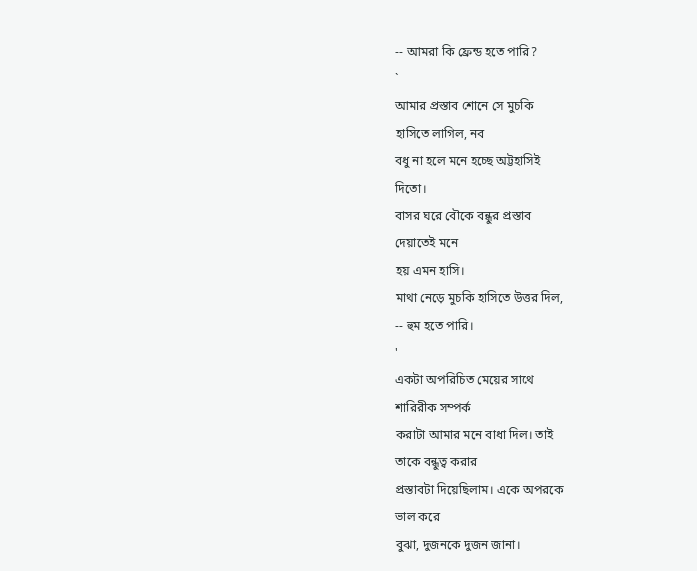-- আমরা কি ফ্রেন্ড হতে পারি?
`
আমার প্রস্তাব শোনে সে মুচকি
হাসিতে লাগিল, নব
বধু না হলে মনে হচ্ছে অট্টহাসিই
দিতো।
বাসর ঘরে বৌকে বন্ধুর প্রস্তাব
দেয়াতেই মনে
হয় এমন হাসি।
মাথা নেড়ে মুচকি হাসিতে উত্তর দিল,
-- হুম হতে পারি।
'
একটা অপরিচিত মেয়ের সাথে
শারিরীক সম্পর্ক
করাটা আমার মনে বাধা দিল। তাই
তাকে বন্ধুত্ব করার
প্রস্তাবটা দিয়েছিলাম। একে অপরকে
ভাল করে
বুঝা, দুজনকে দুজন জানা।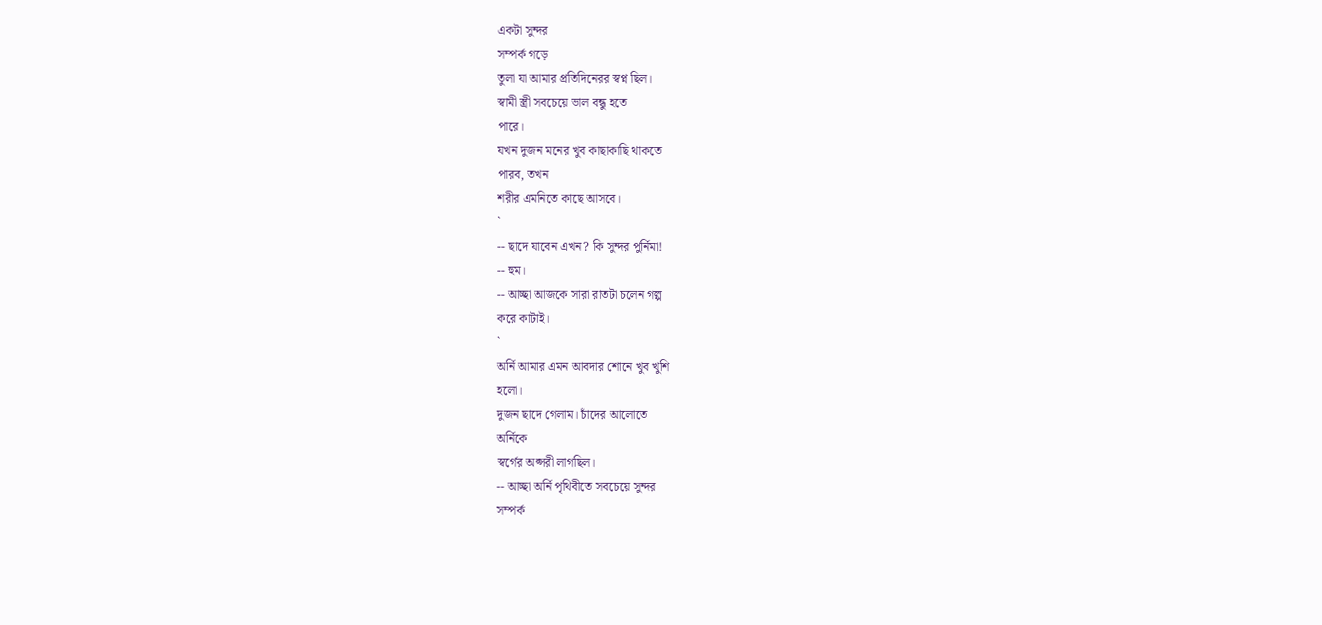একটা সুন্দর
সম্পর্ক গড়ে
তুলা যা আমার প্রতিদিনেরর স্বপ্ন ছিল।
স্বামী স্ত্রী সবচেয়ে ভাল বন্ধু হতে
পারে।
যখন দুজন মনের খুব কাছাকাছি থাকতে
পারব, তখন
শরীর এমনিতে কাছে আসবে।
`
-- ছাদে যাবেন এখন? কি সুন্দর পুর্নিমা!
-- হুম।
-- আচ্ছা আজকে সারা রাতটা চলেন গল্প
করে কাটাই।
`
অর্নি আমার এমন আবদার শোনে খুব খুশি
হলো।
দুজন ছাদে গেলাম। চাঁদের আলোতে
অর্নিকে
স্বর্গের অপ্সরী লাগছিল।
-- আচ্ছা অর্নি পৃথিবীতে সবচেয়ে সুন্দর
সম্পর্ক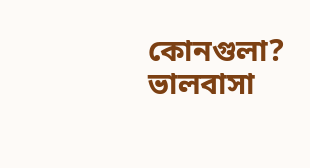কোনগুলা? ভালবাসা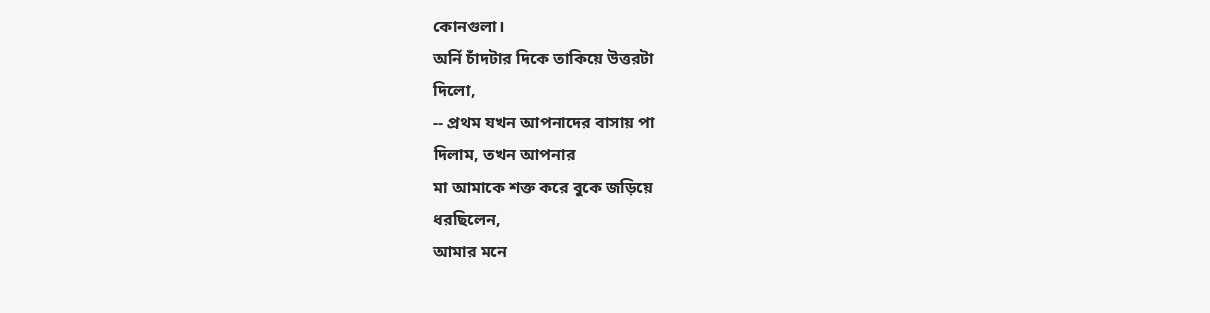কোনগুলা।
অর্নি চাঁদটার দিকে তাকিয়ে উত্তরটা
দিলো,
-- প্রথম যখন আপনাদের বাসায় পা
দিলাম, তখন আপনার
মা আমাকে শক্ত করে বুকে জড়িয়ে
ধরছিলেন,
আমার মনে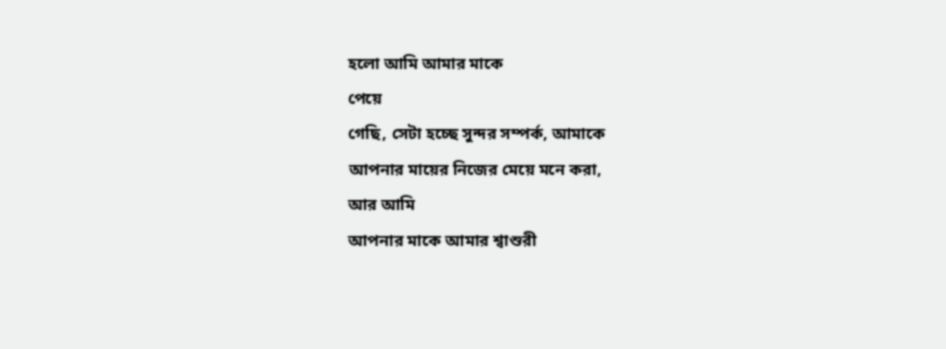হলো আমি আমার মাকে
পেয়ে
গেছি, সেটা হচ্ছে সুন্দর সম্পর্ক, আমাকে
আপনার মায়ের নিজের মেয়ে মনে করা,
আর আমি
আপনার মাকে আমার শ্বাশুরী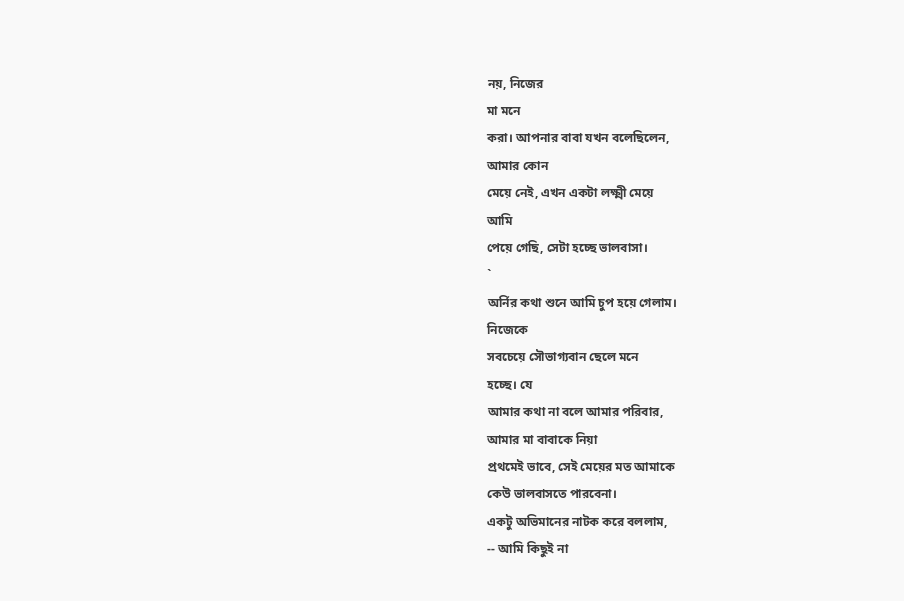নয়, নিজের
মা মনে
করা। আপনার বাবা যখন বলেছিলেন,
আমার কোন
মেয়ে নেই, এখন একটা লক্ষ্মী মেয়ে
আমি
পেয়ে গেছি, সেটা হচ্ছে ভালবাসা।
`
অর্নির কথা শুনে আমি চুপ হয়ে গেলাম।
নিজেকে
সবচেয়ে সৌভাগ্যবান ছেলে মনে
হচ্ছে। যে
আমার কথা না বলে আমার পরিবার,
আমার মা বাবাকে নিয়া
প্রথমেই ভাবে, সেই মেয়ের মত আমাকে
কেউ ভালবাসতে পারবেনা।
একটু অভিমানের নাটক করে বললাম,
-- আমি কিছুই না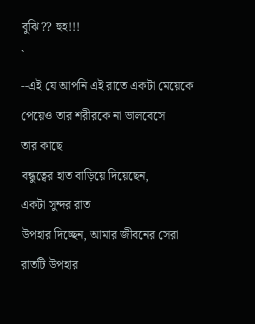বুঝি?? হুহ!!!
`
--এই যে আপনি এই রাতে একটা মেয়েকে
পেয়েও তার শরীরকে না ভালবেসে
তার কাছে
বন্ধুত্বের হাত বাড়িয়ে দিয়েছেন,
একটা সুন্দর রাত
উপহার দিচ্ছেন, আমার জীবনের সেরা
রাতটি উপহার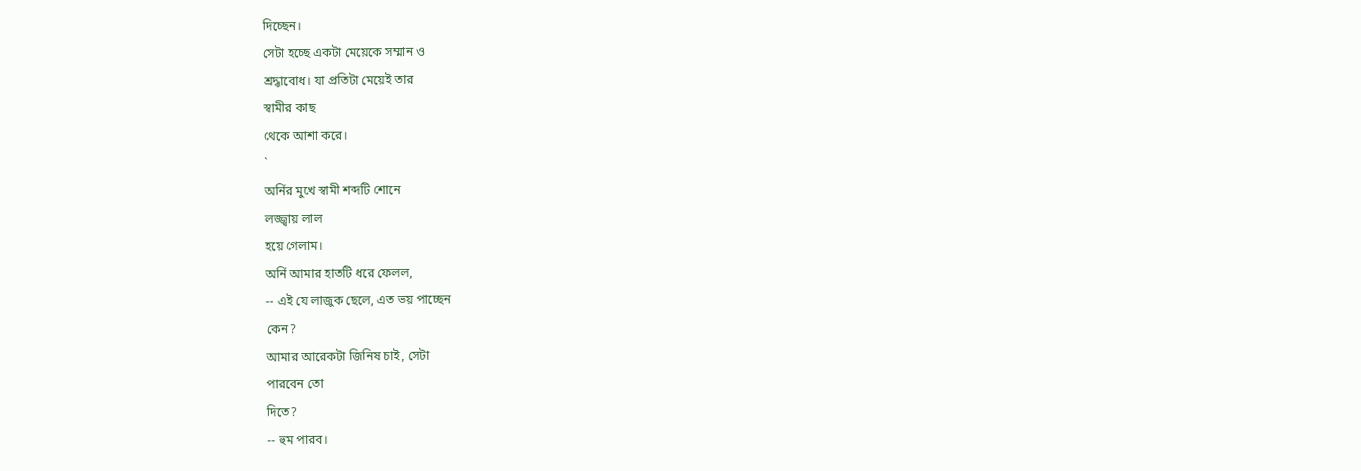দিচ্ছেন।
সেটা হচ্ছে একটা মেয়েকে সম্মান ও
শ্রদ্ধাবোধ। যা প্রতিটা মেয়েই তার
স্বামীর কাছ
থেকে আশা করে।
`
অর্নির মুখে স্বামী শব্দটি শোনে
লজ্জ্বায় লাল
হয়ে গেলাম।
অর্নি আমার হাতটি ধরে ফেলল,
-- এই যে লাজুক ছেলে, এত ভয় পাচ্ছেন
কেন?
আমার আরেকটা জিনিষ চাই, সেটা
পারবেন তো
দিতে?
-- হুম পারব।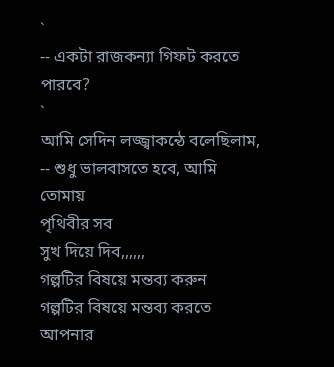`
-- একটা রাজকন্যা গিফট করতে পারবে?
`
আমি সেদিন লজ্জ্বাকন্ঠে বলেছিলাম,
-- শুধু ভালবাসতে হবে, আমি তোমায়
পৃথিবীর সব
সুখ দিয়ে দিব,,,,,,
গল্পটির বিষয়ে মন্তব্য করুন
গল্পটির বিষয়ে মন্তব্য করতে আপনার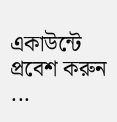একাউন্টে প্রবেশ করুন ...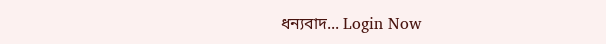ধন্যবাদ... Login Now